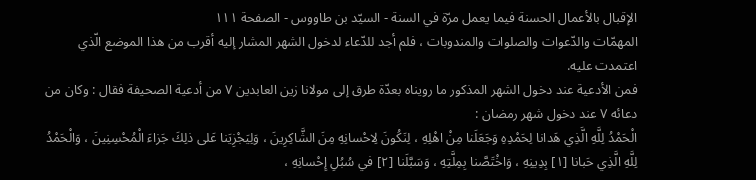الإقبال بالأعمال الحسنة فيما يعمل مرّة في السنة - السيّد بن طاووس - الصفحة ١١١
المهمّات والدّعوات والصلوات والمندوبات ، فلم أجد للدّعاء لدخول الشهر المشار إليه أقرب من هذا الموضع الّذي اعتمدت عليه.
فمن الأدعية عند دخول الشهر المذكور ما رويناه بعدّة طرق إلى مولانا زين العابدين ٧ من أدعية الصحيفة فقال : وكان من دعائه ٧ عند دخول شهر رمضان :
الْحَمْدُ لِلَّهِ الَّذِي هَدانا لِحَمْدِهِ وَجَعَلَنا مِنْ اهْلِهِ ، لِنَكُونَ لِاحْسانِهِ مِنَ الشَّاكِرِينَ ، وَلِيَجْزِيَنا عَلى ذلِكَ جَزاءَ الْمُحْسِنِينَ ، وَالْحَمْدُ لِلَّهِ الَّذِي حَبانا [١] بِدِينِهِ ، وَاخْتَصَّنا بِمِلَّتِهِ ، وَسَبَّلَنا [٢] في سُبُلِ إِحْسانِهِ ،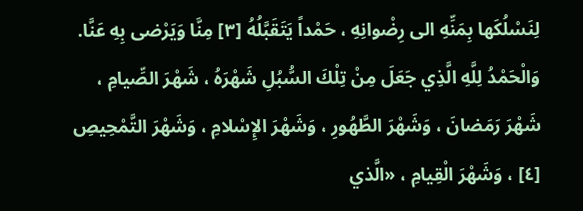لِنَسْلُكَها بِمَنِّهِ الى رِضْوانِهِ ، حَمْداً يَتَقَبَّلُهُ [٣] مِنَّا وَيَرْضى بِهِ عَنَّا.
وَالْحَمْدُ لِلَّهِ الَّذِي جَعَلَ مِنْ تِلْكَ السُّبُلِ شَهْرَهُ ، شَهْرَ الصِّيامِ ، شَهْرَ رَمَضانَ ، وَشَهْرَ الطَّهُورِ ، وَشَهْرَ الإِسْلامِ ، وَشَهْرَ التَّمْحِيصِ [٤] ، وَشَهْرَ الْقِيامِ ، «الَّذي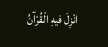انْزِلَ فيهِ الْقُرْآنُ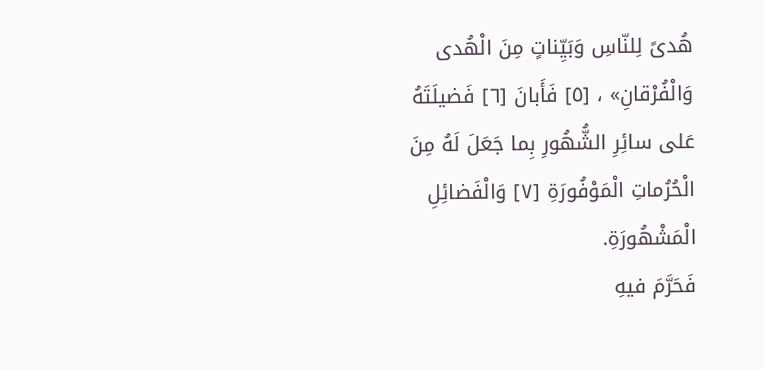هُدىً لِلنّاسِ وَبَيِّناتٍ مِنَ الْهُدى وَالْفُرْقانِ» ، [٥] فَأَبانَ [٦] فَضيلَتَهُ عَلى سائِرِ الشُّهُورِ بِما جَعَلَ لَهُ مِنَ الْحُرُماتِ الْمَوْفُورَةِ [٧] وَالْفَضائِلِ الْمَشْهُورَةِ.
فَحَرَّمَ فيهِ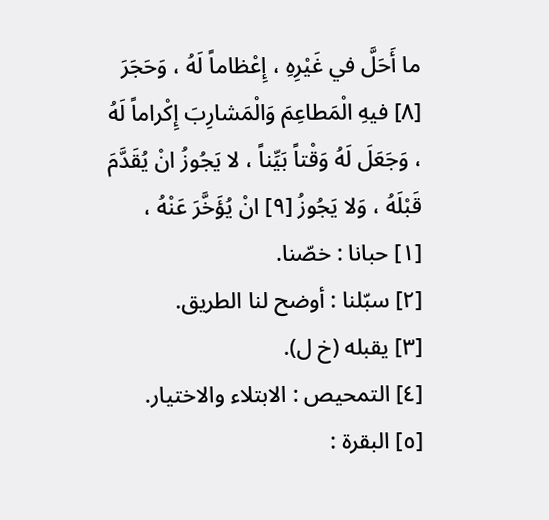ما أَحَلَّ في غَيْرِهِ ، إِعْظاماً لَهُ ، وَحَجَرَ [٨] فيهِ الْمَطاعِمَ وَالْمَشارِبَ إِكْراماً لَهُ ، وَجَعَلَ لَهُ وَقْتاً بَيِّناً ، لا يَجُوزُ انْ يُقَدَّمَ قَبْلَهُ ، وَلا يَجُوزُ [٩] انْ يُؤَخَّرَ عَنْهُ ،
[١] حبانا : خصّنا.
[٢] سبّلنا : أوضح لنا الطريق.
[٣] يقبله (خ ل).
[٤] التمحيص : الابتلاء والاختيار.
[٥] البقرة :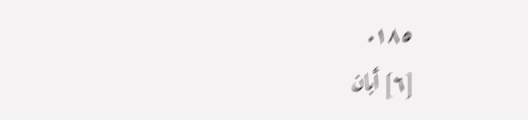١٨٥.
[٦] أبان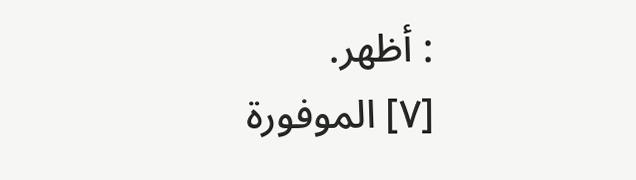: أظهر.
[٧] الموفورة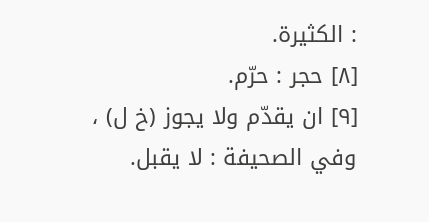: الكثيرة.
[٨] حجر : حرّم.
[٩] ان يقدّم ولا يجوز (خ ل) ، وفي الصحيفة : لا يقبل.